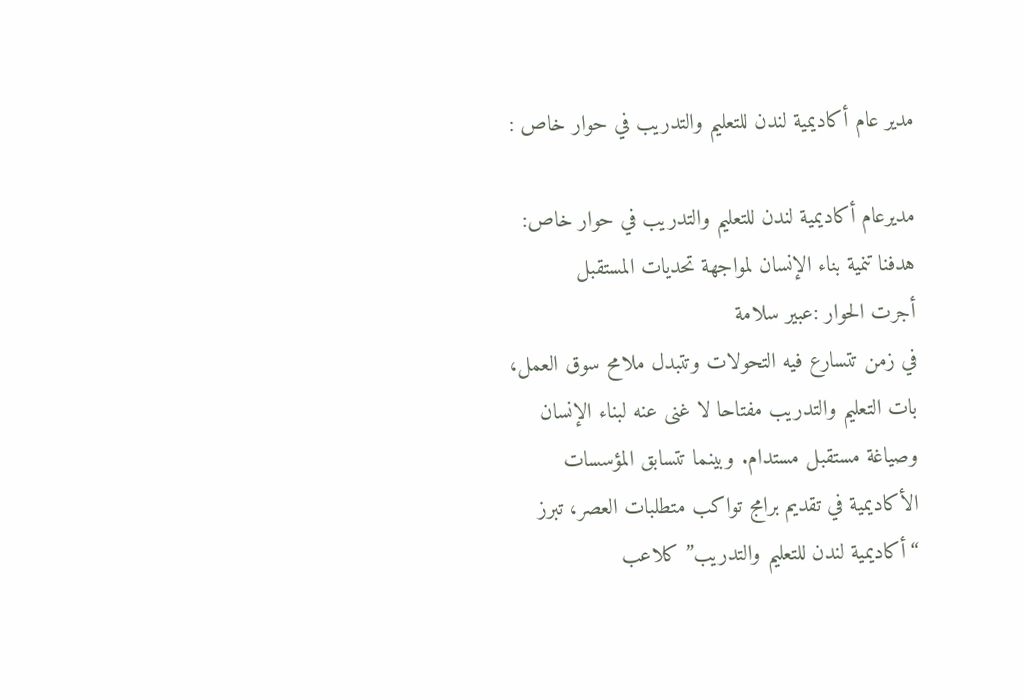مدير عام أكاديمية لندن للتعليم والتدريب في حوار خاص :

مديرعام أكاديمية لندن للتعليم والتدريب في حوار خاص: هدفنا تنمية بناء الإنسان لمواجهة تحديات المستقبل
أجرت الحوار :عبير سلامة
في زمن تتسارع فيه التحولات وتتبدل ملامح سوق العمل، بات التعليم والتدريب مفتاحا لا غنى عنه لبناء الإنسان وصياغة مستقبل مستدام. وبينما تتسابق المؤسسات الأكاديمية في تقديم برامج تواكب متطلبات العصر، تبرز “أكاديمية لندن للتعليم والتدريب” كلاعب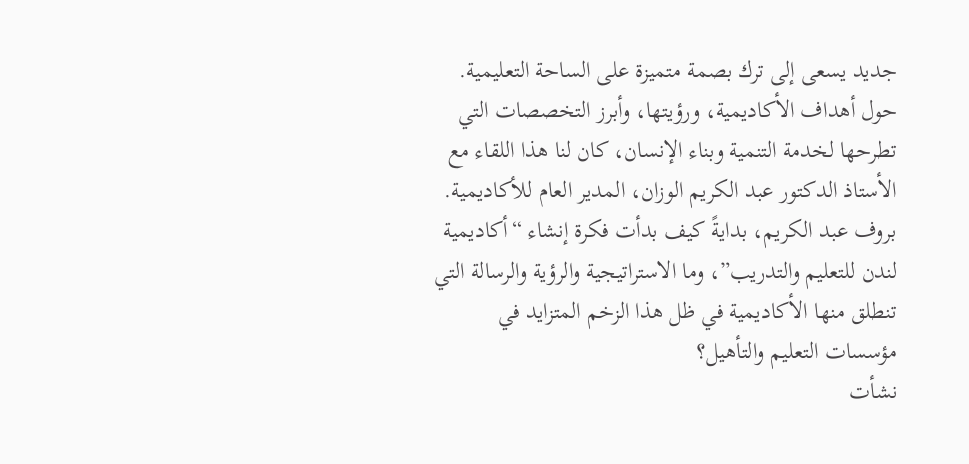جديد يسعى إلى ترك بصمة متميزة على الساحة التعليمية.
حول أهداف الأكاديمية، ورؤيتها، وأبرز التخصصات التي تطرحها لخدمة التنمية وبناء الإنسان، كان لنا هذا اللقاء مع الأستاذ الدكتور عبد الكريم الوزان، المدير العام للأكاديمية.
بروف عبد الكريم، بدايةً كيف بدأت فكرة إنشاء “أكاديمية لندن للتعليم والتدريب”، وما الاستراتيجية والرؤية والرسالة التي تنطلق منها الأكاديمية في ظل هذا الزخم المتزايد في مؤسسات التعليم والتأهيل؟
نشأت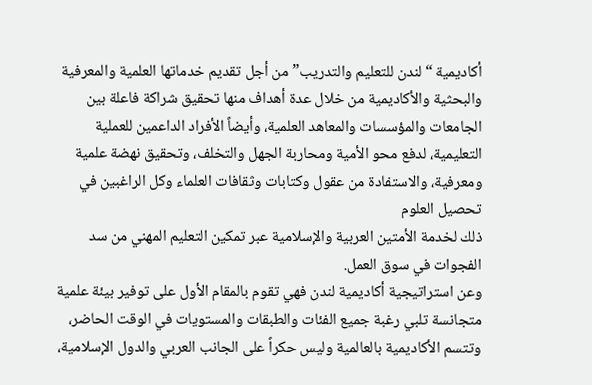أكاديمية “لندن للتعليم والتدريب”من أجل تقديم خدماتها العلمية والمعرفية والبحثية والأكاديمية من خلال عدة أهداف منها تحقيق شراكة فاعلة بين الجامعات والمؤسسات والمعاهد العلمية، وأيضاً الأفراد الداعمين للعملية التعليمية، لدفع محو الأمية ومحاربة الجهل والتخلف، وتحقيق نهضة علمية ومعرفية، والاستفادة من عقول وكتابات وثقافات العلماء وكل الراغبين في تحصيل العلوم
ذلك لخدمة الأمتين العربية والإسلامية عبر تمكين التعليم المهني من سد الفجوات في سوق العمل.
وعن استراتيجية أكاديمية لندن فهي تقوم بالمقام الأول على توفير بيئة علمية متجانسة تلبي رغبة جميع الفئات والطبقات والمستويات في الوقت الحاضر، وتتسم الأكاديمية بالعالمية وليس حكراً على الجانب العربي والدول الإسلامية،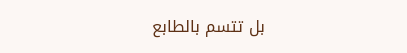بل تتسم بالطابع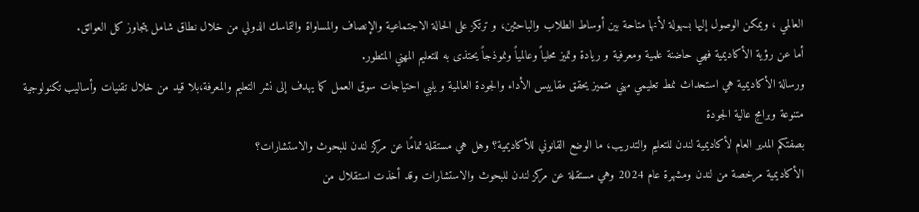العالمي ، ويمكن الوصول إليها بسهولة لأنها متاحة بين أوساط الطلاب والباحثين، و ترتكز على الحالة الاجتماعية والإنصاف والمساواة والتماسك الدولي من خلال نطاق شامل يتجاوز كل العوائق.
أما عن رؤية الأكاديمية فهي حاضنة علمية ومعرفية و ريادة وتميز محلياً وعالمياً ونموذجاً يحتذى به للتعليم المهني المتطور.
ورسالة الأكاديمية هي استحداث نمط تعليمي مهني متميز يحقق مقاييس الأداء والجودة العالمية و يلبي احتياجات سوق العمل كما يهدف إلى نشر التعليم والمعرفة،بلا قيد من خلال تقنيات وأساليب تكنولوجية متنوعة وبرامج عالية الجودة
بصفتكم المدير العام لأكاديمية لندن للتعليم والتدريب، ما الوضع القانوني للأكاديمية؟ وهل هي مستقلة تمامًا عن مركز لندن للبحوث والاستشارات؟
الأكاديمية مرخصة من لندن ومشهرة عام 2024 وهي مستقلة عن مركز لندن للبحوث والاستشارات وقد أخذت استقلال من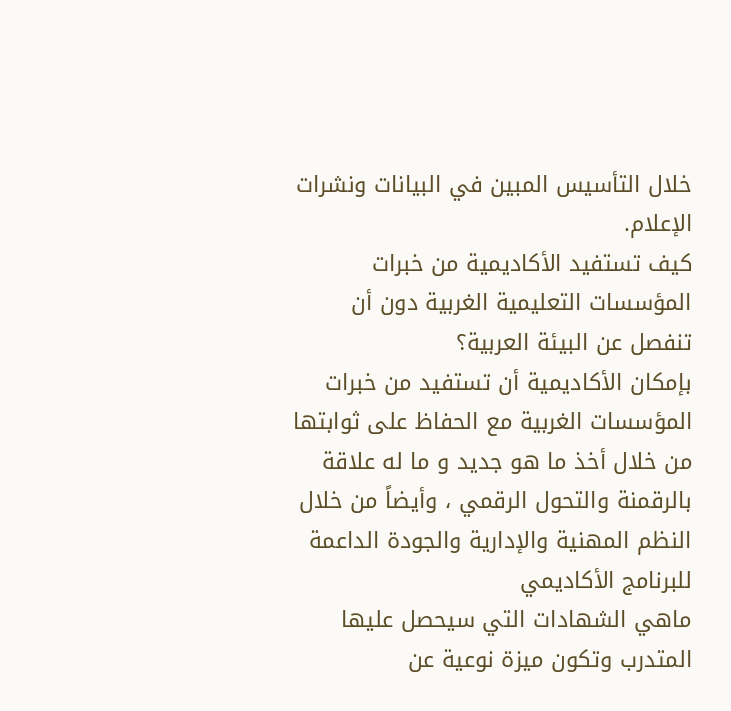خلال التأسيس المبين في البيانات ونشرات الإعلام.
كيف تستفيد الأكاديمية من خبرات المؤسسات التعليمية الغربية دون أن تنفصل عن البيئة العربية؟
بإمكان الأكاديمية أن تستفيد من خبرات المؤسسات الغربية مع الحفاظ على ثوابتها من خلال أخذ ما هو جديد و ما له علاقة بالرقمنة والتحول الرقمي ، وأيضاً من خلال النظم المهنية والإدارية والجودة الداعمة للبرنامج الأكاديمي
ماهي الشهادات التي سيحصل عليها المتدرب وتكون ميزة نوعية عن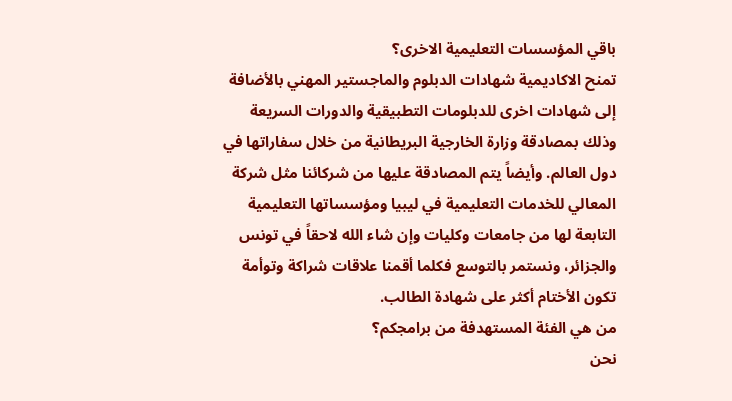باقي المؤسسات التعليمية الاخرى؟
تمنح الاكاديمية شهادات الدبلوم والماجستير المهني بالأضافة إلى شهادات اخرى للدبلومات التطبيقية والدورات السريعة
وذلك بمصادقة وزارة الخارجية البريطانية من خلال سفاراتها في دول العالم. وأيضاً يتم المصادقة عليها من شركائنا مثل شركة المعالي للخدمات التعليمية في ليبيا ومؤسساتها التعليمية التابعة لها من جامعات وكليات وإن شاء الله لاحقاً في تونس والجزائر، ونستمر بالتوسع فكلما أقمنا علاقات شراكة وتوأمة تكون الأختام أكثر على شهادة الطالب.
من هي الفئة المستهدفة من برامجكم؟
نحن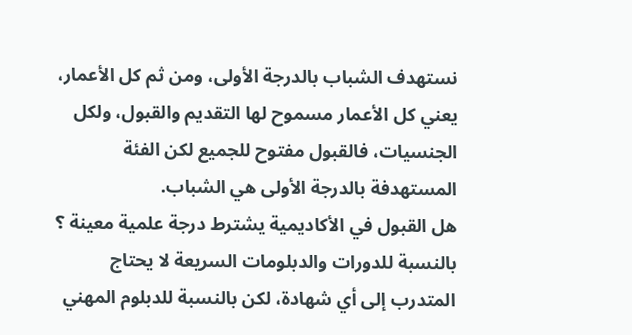نستهدف الشباب بالدرجة الأولى، ومن ثم كل الأعمار، يعني كل الأعمار مسموح لها التقديم والقبول، ولكل الجنسيات، فالقبول مفتوح للجميع لكن الفئة المستهدفة بالدرجة الأولى هي الشباب.
هل القبول في الأكاديمية يشترط درجة علمية معينة ؟
بالنسبة للدورات والدبلومات السريعة لا يحتاج المتدرب إلى أي شهادة، لكن بالنسبة للدبلوم المهني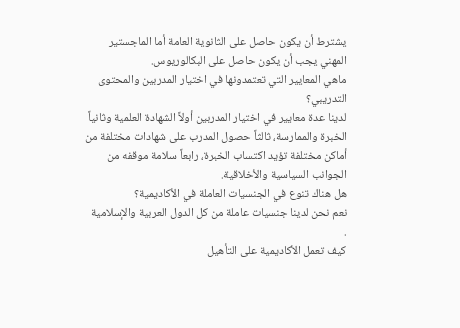يشترط أن يكون حاصل على الثانوية العامة أما الماجستير المهني يجب أن يكون حاصل على البكالوريوس.
ماهي المعايير التي تعتمدونها في اختيار المدربين والمحتوى التدريبي؟
لدينا عدة معايير في اختيار المدربين أولاً الشهادة العلمية وثانياً الخبرة والممارسة، ثالثاً حصول المدرب على شهادات مختلفة من أماكن مختلفة تؤيد اكتساب الخبرة، رابعاً سلامة موقفه من الجوانب السياسية والأخلاقية.
هل هناك تنوع في الجنسيات العاملة في الأكاديمية؟
نعم نحن لدينا جنسيات عاملة من كل الدول العربية والإسلامية
.
كيف تعمل الأكاديمية على التأهيل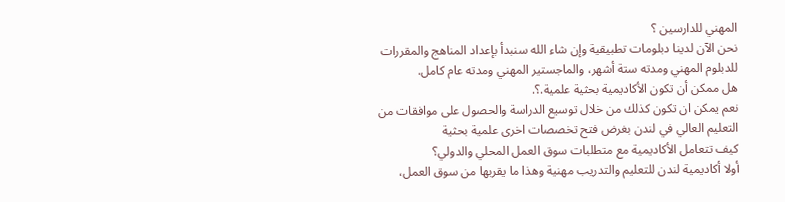المهني للدارسين ؟
نحن الآن لدينا دبلومات تطبيقية وإن شاء الله سنبدأ بإعداد المناهج والمقررات للدبلوم المهني ومدته ستة أشهر، والماجستير المهني ومدته عام كامل.
هل ممكن أن تكون الأكاديمية بحثية علمية.؟.
نعم يمكن ان تكون كذلك من خلال توسيع الدراسة والحصول على موافقات من التعليم العالي في لندن بغرض فتح تخصصات اخرى علمية بحثية
كيف تتعامل الأكاديمية مع متطلبات سوق العمل المحلي والدولي؟
أولا أكاديمية لندن للتعليم والتدريب مهنية وهذا ما يقربها من سوق العمل،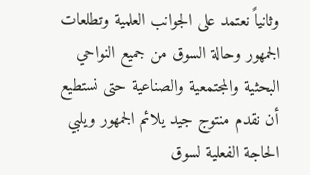وثانياً نعتمد على الجوانب العلمية وتطلعات الجمهور وحالة السوق من جميع النواحي البحثية والمجتمعية والصناعية حتى نستطيع أن نقدم منتوج جيد يلائم الجمهور ويلبي الحاجة الفعلية لسوق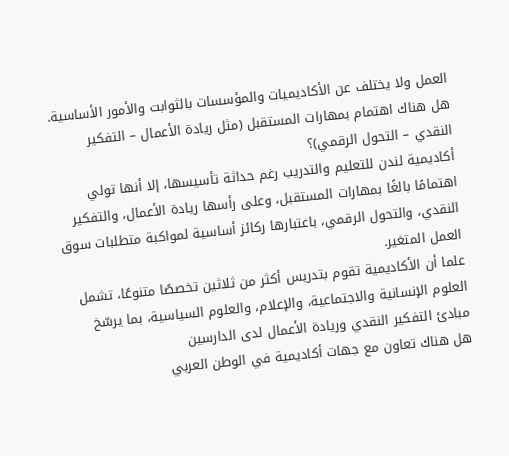العمل ولا يختلف عن الأكاديميات والمؤسسات بالثوابت والأمور الأساسية.
هل هناك اهتمام بمهارات المستقبل (مثل ريادة الأعمال – التفكير النقدي – التحول الرقمي)؟
أكاديمية لندن للتعليم والتدريب رغم حداثة تأسيسها، إلا أنها تولي اهتمامًا بالغًا بمهارات المستقبل، وعلى رأسها ريادة الأعمال، والتفكير النقدي، والتحول الرقمي، باعتبارها ركائز أساسية لمواكبة متطلبات سوق العمل المتغير.
علما أن الأكاديمية تقوم بتدريس أكثر من ثلاثين تخصصًا متنوعًا، تشمل العلوم الإنسانية والاجتماعية، والإعلام، والعلوم السياسية، بما يرسّخ مبادئ التفكير النقدي وريادة الأعمال لدى الدارسين
هل هناك تعاون مع جهات أكاديمية في الوطن العربي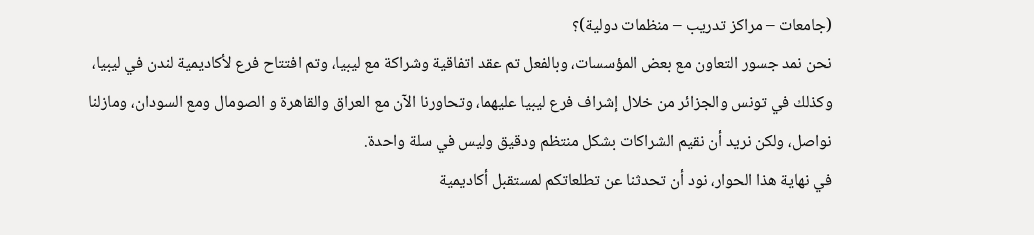(جامعات – مراكز تدريب – منظمات دولية)؟
نحن نمد جسور التعاون مع بعض المؤسسات، وبالفعل تم عقد اتفاقية وشراكة مع ليبيا، وتم افتتاح فرع لأكاديمية لندن في ليبيا، وكذلك في تونس والجزائر من خلال إشراف فرع ليبيا عليهما، وتحاورنا الآن مع العراق والقاهرة و الصومال ومع السودان، ومازلنا نواصل، ولكن نريد أن نقيم الشراكات بشكل منتظم ودقيق وليس في سلة واحدة.
في نهاية هذا الحوار، نود أن تحدثنا عن تطلعاتكم لمستقبل أكاديمية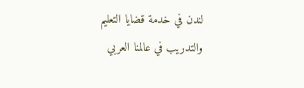لندن في خدمة قضايا التعليم والتدريب في عالمنا العربي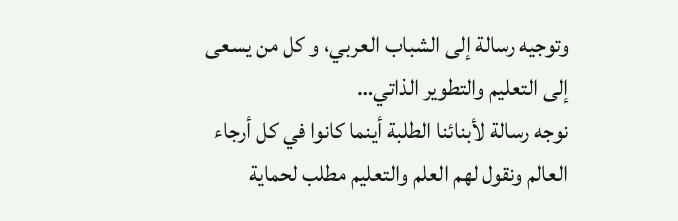وتوجيه رسالة إلى الشباب العربي، و كل من يسعى إلى التعليم والتطوير الذاتي…
نوجه رسالة لأبنائنا الطلبة أينما كانوا في كل أرجاء العالم ونقول لهم العلم والتعليم مطلب لحماية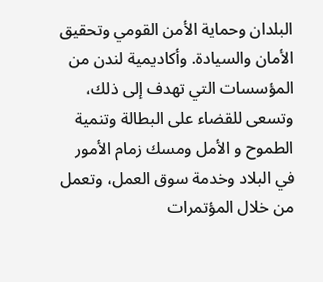البلدان وحماية الأمن القومي وتحقيق الأمان والسيادة. وأكاديمية لندن من المؤسسات التي تهدف إلى ذلك، وتسعى للقضاء على البطالة وتنمية الطموح و الأمل ومسك زمام الأمور في البلاد وخدمة سوق العمل، وتعمل من خلال المؤتمرات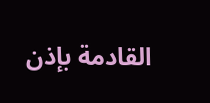القادمة بإذن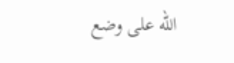الله على وضع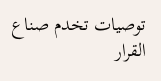توصيات تخدم صناع القرار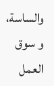والساسة، و سوق العمل